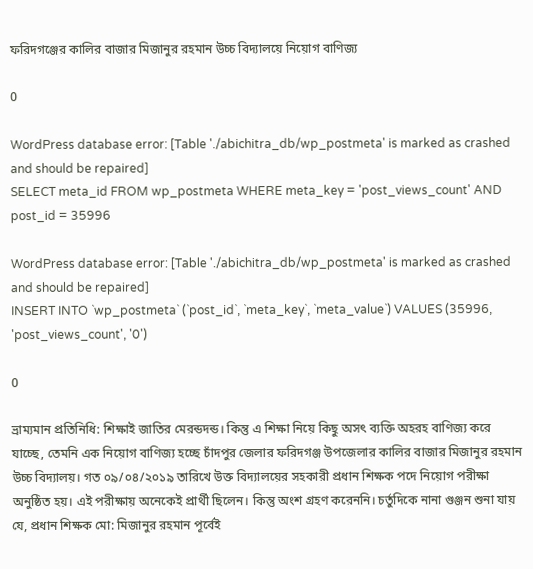ফরিদগঞ্জের কালির বাজার মিজানুর রহমান উচ্চ বিদ্যালয়ে নিয়োগ বাণিজ্য

0

WordPress database error: [Table './abichitra_db/wp_postmeta' is marked as crashed and should be repaired]
SELECT meta_id FROM wp_postmeta WHERE meta_key = 'post_views_count' AND post_id = 35996

WordPress database error: [Table './abichitra_db/wp_postmeta' is marked as crashed and should be repaired]
INSERT INTO `wp_postmeta` (`post_id`, `meta_key`, `meta_value`) VALUES (35996, 'post_views_count', '0')

0

ভ্রাম্যমান প্রতিনিধি: শিক্ষাই জাতির মেরন্ডদন্ড। কিন্তু এ শিক্ষা নিয়ে কিছু অসৎ ব্যক্তি অহরহ বাণিজ্য করে যাচ্ছে, তেমনি এক নিয়োগ বাণিজ্য হচ্ছে চাঁদপুর জেলার ফরিদগঞ্জ উপজেলার কালির বাজার মিজানুর রহমান উচ্চ বিদ্যালয়। গত ০৯/০৪/২০১৯ তারিখে উক্ত বিদ্যালয়ের সহকারী প্রধান শিক্ষক পদে নিয়োগ পরীক্ষা অনুষ্ঠিত হয়। এই পরীক্ষায় অনেকেই প্রার্থী ছিলেন। কিন্তু অংশ গ্রহণ করেননি। চর্তুদিকে নানা গুঞ্জন শুনা যায় যে, প্রধান শিক্ষক মো: মিজানুর রহমান পূর্বেই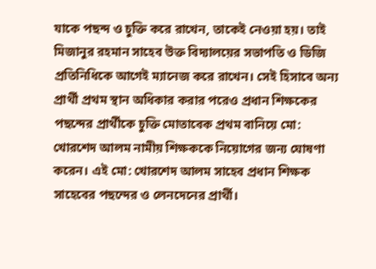যাকে পছন্দ ও চুক্তি করে রাখেন, তাকেই নেওয়া হয়। তাই মিজানুর রহমান সাহেব উক্ত বিদ্যালয়ের সভাপতি ও ডিজি প্রতিনিধিকে আগেই ম্যানেজ করে রাখেন। সেই হিসাবে অন্য প্রার্থী প্রথম স্থান অধিকার করার পরেও প্রধান শিক্ষকের পছন্দের প্রার্থীকে চুক্তি মোতাবেক প্রথম বানিয়ে মো: খোরশেদ আলম নামীয় শিক্ষককে নিয়োগের জন্য ঘোষণা করেন। এই মো: খোরশেদ আলম সাহেব প্রধান শিক্ষক সাহেবের পছন্দের ও লেনদেনের প্রার্থী।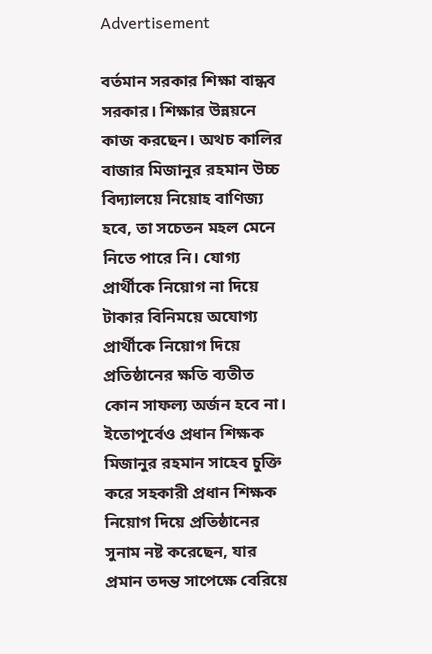Advertisement

বর্তমান সরকার শিক্ষা বান্ধব সরকার। শিক্ষার উন্নয়নে কাজ করছেন। অথচ কালির বাজার মিজানুর রহমান উচ্চ বিদ্যালয়ে নিয়োহ বাণিজ্য হবে, তা সচেতন মহল মেনে নিতে পারে নি। যোগ্য প্রার্থীকে নিয়োগ না দিয়ে টাকার বিনিময়ে অযোগ্য প্রার্থীকে নিয়োগ দিয়ে প্রতিষ্ঠানের ক্ষতি ব্যতীত কোন সাফল্য অর্জন হবে না। ইতোপূর্বেও প্রধান শিক্ষক মিজানুর রহমান সাহেব চুক্তি করে সহকারী প্রধান শিক্ষক নিয়োগ দিয়ে প্রতিষ্ঠানের সুনাম নষ্ট করেছেন, যার প্রমান তদন্ত সাপেক্ষে বেরিয়ে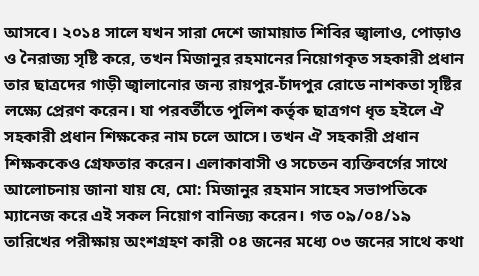আসবে। ২০১৪ সালে যখন সারা দেশে জামায়াত শিবির জ্বালাও, পোড়াও ও নৈরাজ্য সৃষ্টি করে, তখন মিজানুর রহমানের নিয়োগকৃত সহকারী প্রধান তার ছাত্রদের গাড়ী জ্বালানোর জন্য রায়পুর-চাঁদপুর রোডে নাশকতা সৃষ্টির লক্ষ্যে প্রেরণ করেন। যা পরবর্তীতে পুলিশ কর্তৃক ছাত্রগণ ধৃত হইলে ঐ সহকারী প্রধান শিক্ষকের নাম চলে আসে। তখন ঐ সহকারী প্রধান শিক্ষককেও গ্রেফতার করেন। এলাকাবাসী ও সচেতন ব্যক্তিবর্গের সাথে আলোচনায় জানা যায় যে, মো: মিজানুর রহমান সাহেব সভাপতিকে ম্যানেজ করে এই সকল নিয়োগ বানিজ্য করেন। গত ০৯/০৪/১৯ তারিখের পরীক্ষায় অংশগ্রহণ কারী ০৪ জনের মধ্যে ০৩ জনের সাথে কথা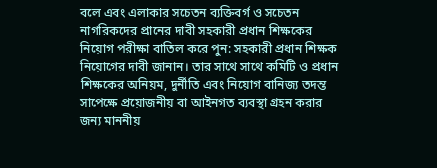বলে এবং এলাকার সচেতন ব্যক্তিবর্গ ও সচেতন নাগরিকদের প্রানের দাবী সহকারী প্রধান শিক্ষকের নিয়োগ পরীক্ষা বাতিল করে পুন: সহকারী প্রধান শিক্ষক নিয়োগের দাবী জানান। তার সাথে সাথে কমিটি ও প্রধান শিক্ষকের অনিয়ম, দুর্নীতি এবং নিয়োগ বানিজ্য তদন্ত সাপেক্ষে প্রয়োজনীয় বা আইনগত ব্যবস্থা গ্রহন করার জন্য মাননীয়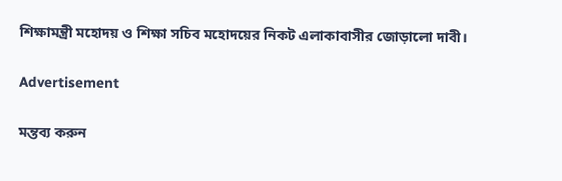শিক্ষামন্ত্রী মহোদয় ও শিক্ষা সচিব মহোদয়ের নিকট এলাকাবাসীর জোড়ালো দাবী।

Advertisement

মন্তব্য করুন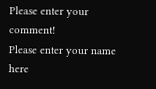Please enter your comment!
Please enter your name here